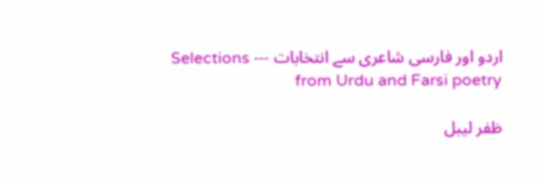اردو اور فارسی شاعری سے انتخابات --- Selections from Urdu and Farsi poetry

ظفر لیبل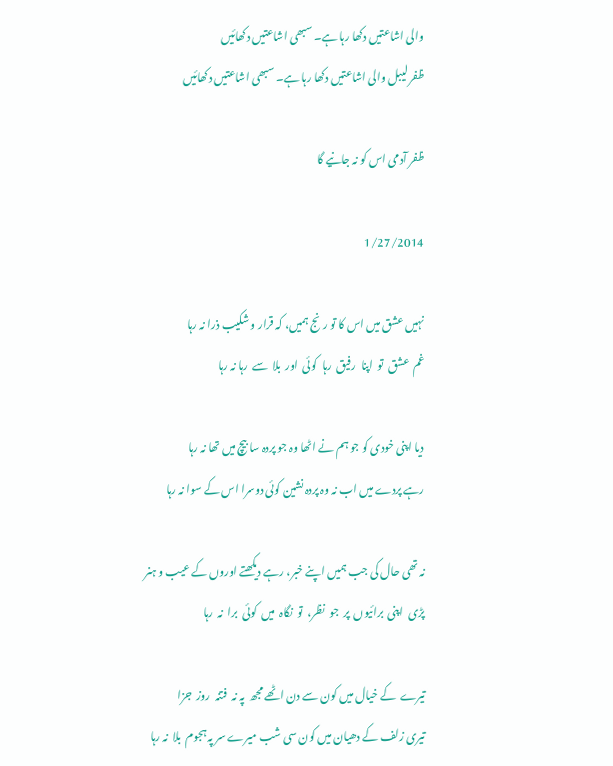والی اشاعتیں دکھا رہا ہے۔ سبھی اشاعتیں دکھائیں
ظفر لیبل والی اشاعتیں دکھا رہا ہے۔ سبھی اشاعتیں دکھائیں

ظفر آدمی اس کو نہ جانیے گا

1/27/2014

نہیں عشق میں اس کا تو رنج ہمیں، کہ قرار و شکیب ذرا نہ رہا
غم  عشق  تو  اپنا  رفیق  رہا  کوئی  اور  بلا  سے  رہا نہ رہا

دیا اپنی خودی کو جو ہم نے اٹھا وہ جو پردہ سا بیچ میں تھا نہ رہا
رہے پردے میں اب نہ وہ پردہ نشین کوئی دوسرا اس کے سوا نہ رہا

نہ تھی حال کی جب ہمیں اپنے خبر، رہے دیکھتے اوروں کے عیب و ہنر
پڑی  اپنی  برائیوں  پر  جو  نظر،  تو  نگاہ  میں  کوئی  برا  نہ  رہا

تیرے  کے خیال میں کون سے دن اٹھے مجھ  پہ نہ  فتنہ  روز  جزا
تیری زلف کے دھیان میں کون سی شب میرے سر پہ ہجوم  بلا  نہ رہا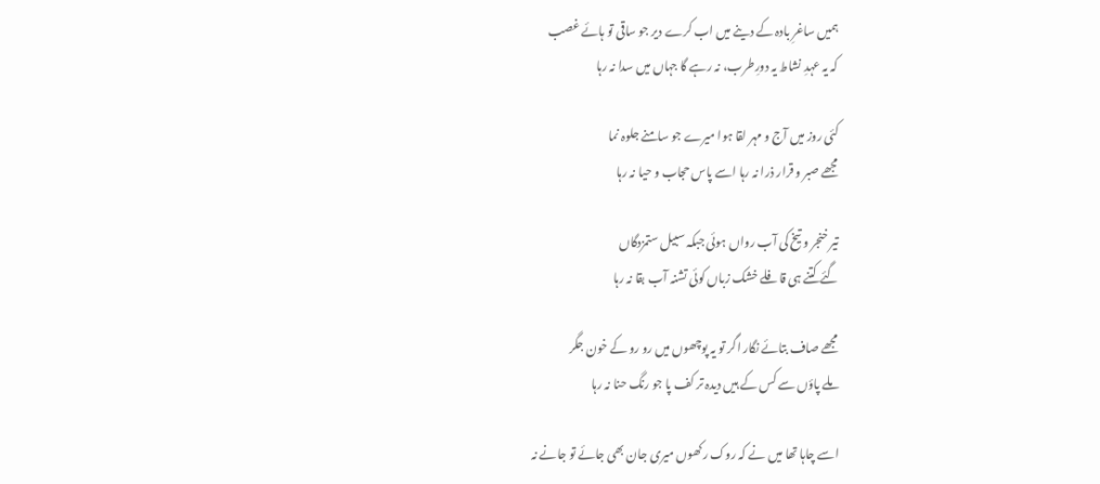ہمیں ساغرِ بادہ کے دینے میں اب کرے دیر جو ساقی تو ہائے غصب
کہ یہ عہدِ نشاط یہ دورِطرب، نہ رہے گا جہاں میں سدا نہ رہا

کئی روز میں آج و مہر لقا ہوا میرے جو سامنے جلوہ نما
مجھے صبر و قرار ذرا نہ رہا اسے پاس حجاب و حیا نہ رہا

تیر خنجر و تیخ کی آب رواں ہوئی جبکہ سبیل ستمزدگاں
گئے کتنے ہی قافلے خشک زباں کوئی تشنہ آب بقا نہ رہا

مجھے صاف بتائے نگار اگر تو یہ پوچھوں میں رو رو کے خون جگر
ملے پاؤں سے کس کے ہیں دیدہ تر کف پا جو رنگ حنا نہ رہا

اسے چاہا تھا میں نے کہ روک رکھوں میری جان بھی جائے تو جانے نہ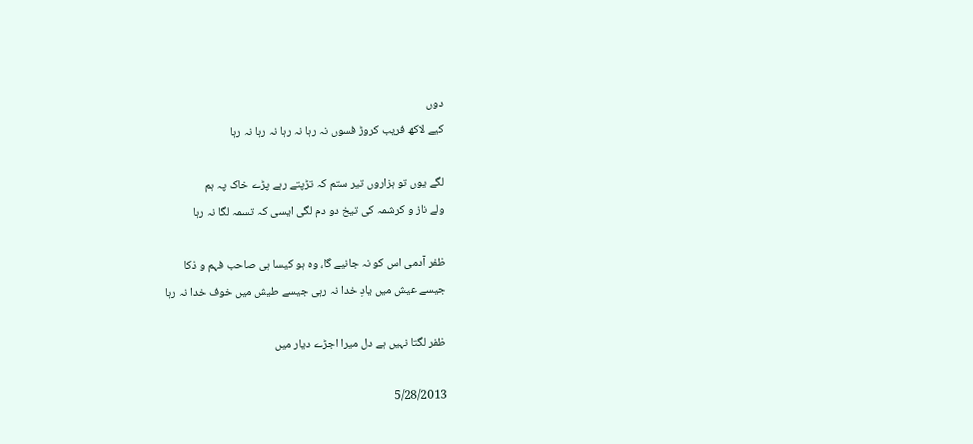دوں
کیے لاکھ فریب کروڑ فسوں نہ رہا نہ رہا نہ رہا نہ رہا

لگے یوں تو ہزاروں تیر ستم کہ تڑپتے رہے پڑے خاک پہ ہم
ولے ناز و کرشمہ کی تیخ دو دم لگی ایسی کہ تسمہ لگا نہ رہا

ظفر آدمی اس کو نہ جانیے گا، وہ ہو کیسا ہی صاحب فہم و ذکا
جیسے عیش میں یادِ خدا نہ رہی جیسے طیش میں خوف خدا نہ رہا

ظفر لگتا نہیں ہے دل میرا اجڑے دیار میں

5/28/2013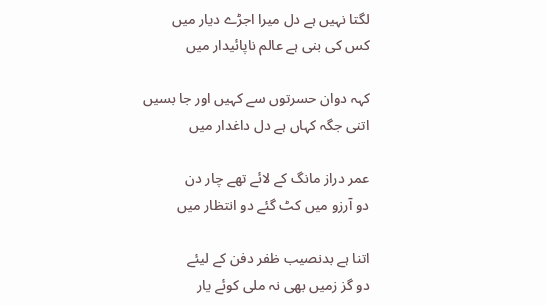لگتا نہیں ہے دل میرا اجڑے دیار میں
کس کی بنی ہے عالم ناپائیدار میں

کہہ دوان حسرتوں سے کہیں اور جا بسیں
اتنی جگہ کہاں‌ ہے دل داغدار میں

عمر دراز مانگ کے لائے تھے چار دن
دو آرزو میں کٹ گئے دو انتظار میں

اتنا ہے بدنصیب ظفر دفن کے لیئے
دو گز زمیں بھی نہ ملی کوئے یار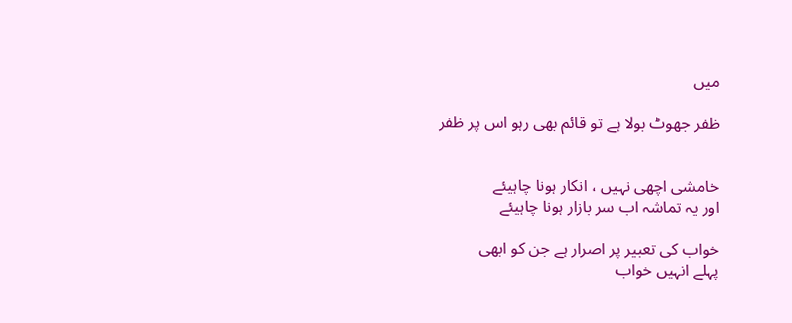میں

ظفر جھوٹ بولا ہے تو قائم بھی رہو اس پر ظفر


خامشی اچھی نہیں ، انکار ہونا چاہیئے
اور یہ تماشہ اب سر بازار ہونا چاہیئے

خواب کی تعبیر پر اصرار ہے جن کو ابھی
پہلے انہیں خواب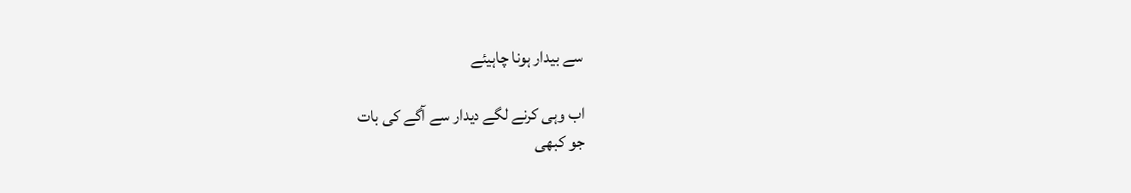سے بیدار ہونا چاہیئے

اب وہی کرنے لگے دیدار سے آگے کی بات
جو کبھی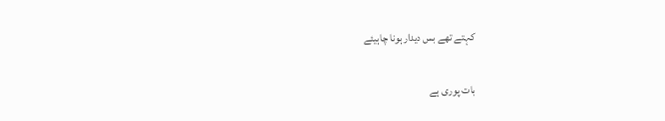کہتے تھے بس دیدار ہونا چاہیئے

بات پوری ہے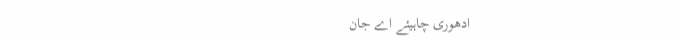ادھوری چاہیئے اے جان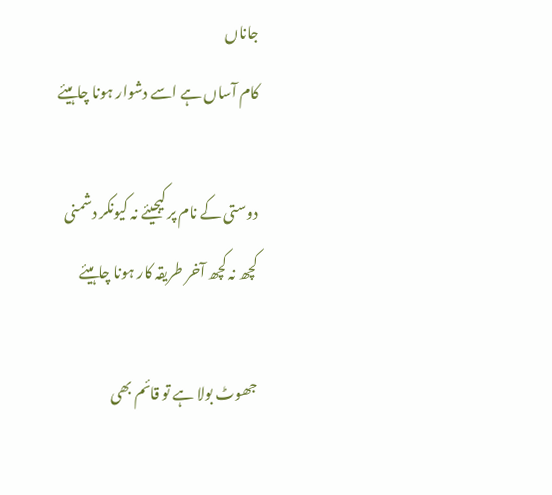جاناں
کام آساں ہے اسے دشوار ہونا چاہیئے

دوستی کے نام پر کیجیئے نہ کیونکر دشمنی
کچھ نہ کچھ آخر طریقہ کار ہونا چاہیئے

جھوٹ بولا ہے تو قائم بھی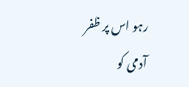رہو اس پر ظفر
آدمی کو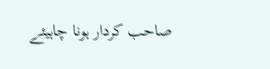صاحب کردار ہونا چاہیئے